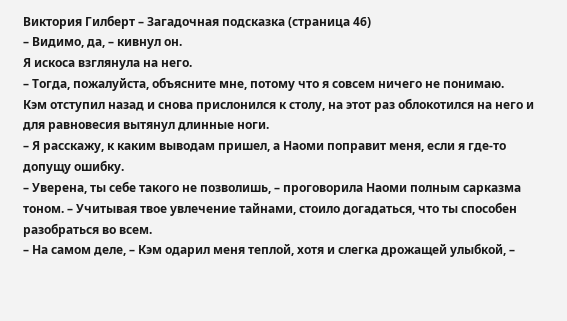Виктория Гилберт – Загадочная подсказка (страница 46)
– Видимо, да, – кивнул он.
Я искоса взглянула на него.
– Тогда, пожалуйста, объясните мне, потому что я совсем ничего не понимаю.
Кэм отступил назад и снова прислонился к столу, на этот раз облокотился на него и для равновесия вытянул длинные ноги.
– Я расскажу, к каким выводам пришел, а Наоми поправит меня, если я где-то допущу ошибку.
– Уверена, ты себе такого не позволишь, – проговорила Наоми полным сарказма тоном. – Учитывая твое увлечение тайнами, стоило догадаться, что ты способен разобраться во всем.
– На самом деле, – Кэм одарил меня теплой, хотя и слегка дрожащей улыбкой, –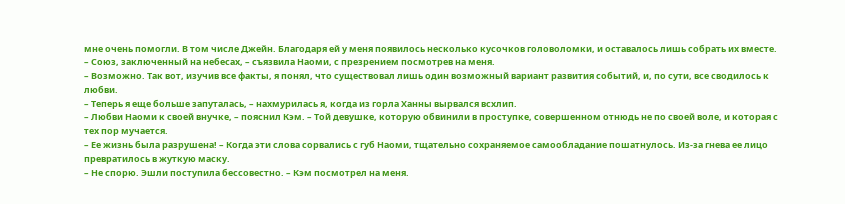мне очень помогли. В том числе Джейн. Благодаря ей у меня появилось несколько кусочков головоломки, и оставалось лишь собрать их вместе.
– Союз, заключенный на небесах, – съязвила Наоми, с презрением посмотрев на меня.
– Возможно. Так вот, изучив все факты, я понял, что существовал лишь один возможный вариант развития событий, и, по сути, все сводилось к любви.
– Теперь я еще больше запуталась, – нахмурилась я, когда из горла Ханны вырвался всхлип.
– Любви Наоми к своей внучке, – пояснил Кэм. – Той девушке, которую обвинили в проступке, совершенном отнюдь не по своей воле, и которая с тех пор мучается.
– Ее жизнь была разрушена! – Когда эти слова сорвались с губ Наоми, тщательно сохраняемое самообладание пошатнулось. Из-за гнева ее лицо превратилось в жуткую маску.
– Не спорю. Эшли поступила бессовестно. – Кэм посмотрел на меня.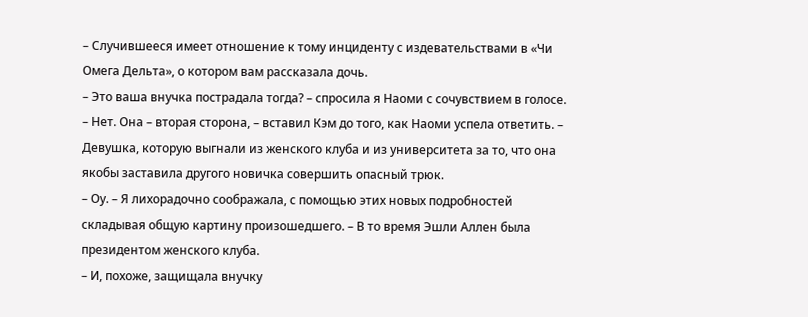– Случившееся имеет отношение к тому инциденту с издевательствами в «Чи Омега Дельта», о котором вам рассказала дочь.
– Это ваша внучка пострадала тогда? – спросила я Наоми с сочувствием в голосе.
– Нет. Она – вторая сторона, – вставил Кэм до того, как Наоми успела ответить. – Девушка, которую выгнали из женского клуба и из университета за то, что она якобы заставила другого новичка совершить опасный трюк.
– Оу. – Я лихорадочно соображала, с помощью этих новых подробностей складывая общую картину произошедшего. – В то время Эшли Аллен была президентом женского клуба.
– И, похоже, защищала внучку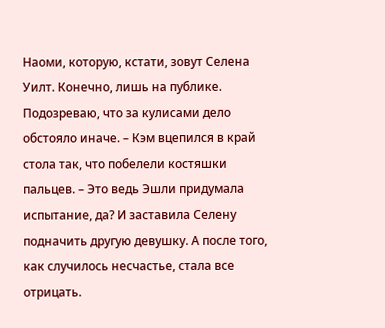Наоми, которую, кстати, зовут Селена Уилт. Конечно, лишь на публике. Подозреваю, что за кулисами дело обстояло иначе. – Кэм вцепился в край стола так, что побелели костяшки пальцев. – Это ведь Эшли придумала испытание, да? И заставила Селену подначить другую девушку. А после того, как случилось несчастье, стала все отрицать.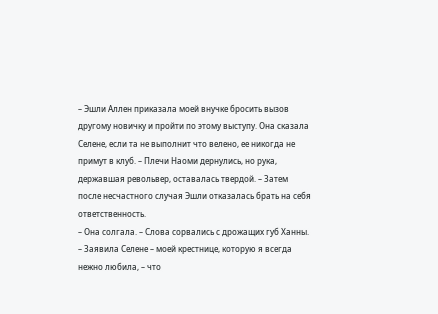– Эшли Аллен приказала моей внучке бросить вызов другому новичку и пройти по этому выступу. Она сказала Селене, если та не выполнит что велено, ее никогда не примут в клуб. – Плечи Наоми дернулись, но рука, державшая револьвер, оставалась твердой. – Затем после несчастного случая Эшли отказалась брать на себя ответственность.
– Она солгала. – Слова сорвались с дрожащих губ Ханны. – Заявила Селене – моей крестнице, которую я всегда нежно любила, – что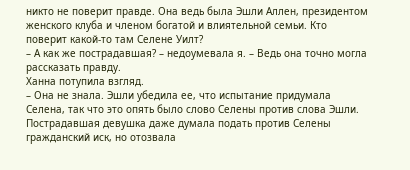никто не поверит правде. Она ведь была Эшли Аллен, президентом женского клуба и членом богатой и влиятельной семьи. Кто поверит какой-то там Селене Уилт?
– А как же пострадавшая? – недоумевала я. – Ведь она точно могла рассказать правду.
Ханна потупила взгляд.
– Она не знала. Эшли убедила ее, что испытание придумала Селена, так что это опять было слово Селены против слова Эшли. Пострадавшая девушка даже думала подать против Селены гражданский иск, но отозвала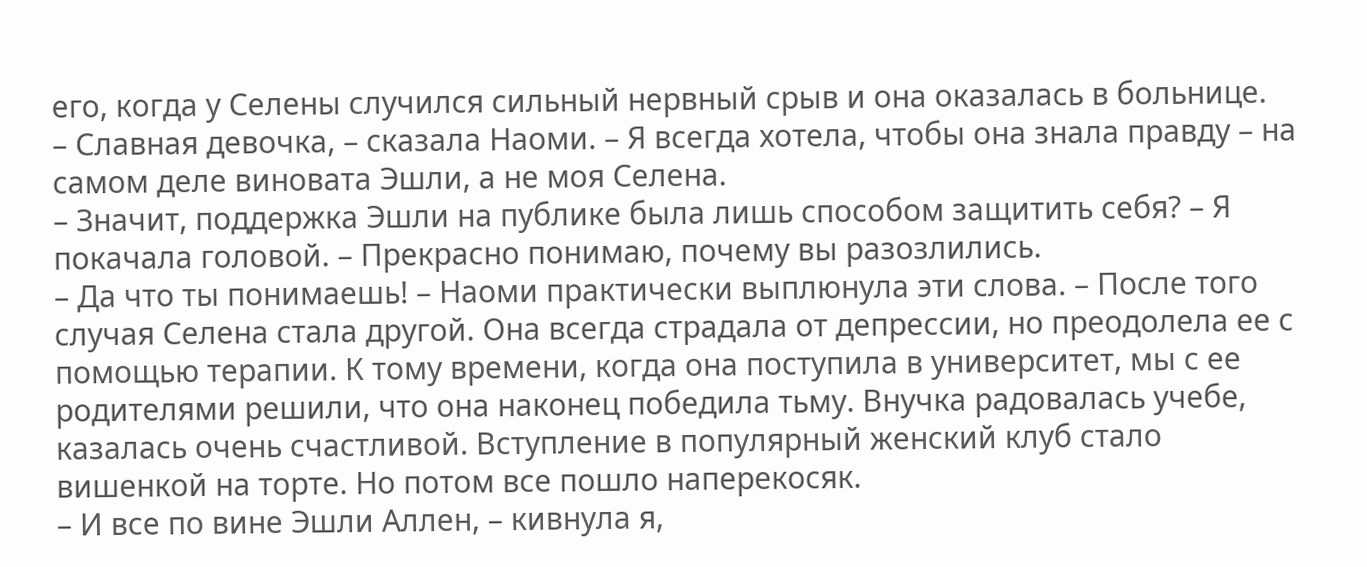его, когда у Селены случился сильный нервный срыв и она оказалась в больнице.
– Славная девочка, – сказала Наоми. – Я всегда хотела, чтобы она знала правду – на самом деле виновата Эшли, а не моя Селена.
– Значит, поддержка Эшли на публике была лишь способом защитить себя? – Я покачала головой. – Прекрасно понимаю, почему вы разозлились.
– Да что ты понимаешь! – Наоми практически выплюнула эти слова. – После того случая Селена стала другой. Она всегда страдала от депрессии, но преодолела ее с помощью терапии. К тому времени, когда она поступила в университет, мы с ее родителями решили, что она наконец победила тьму. Внучка радовалась учебе, казалась очень счастливой. Вступление в популярный женский клуб стало вишенкой на торте. Но потом все пошло наперекосяк.
– И все по вине Эшли Аллен, – кивнула я,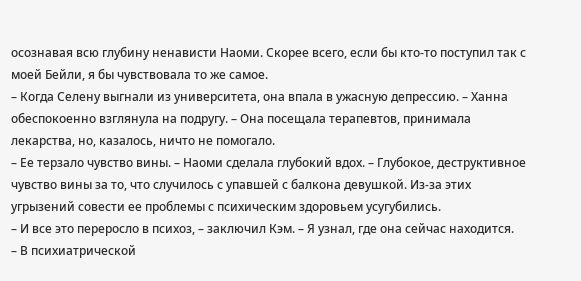осознавая всю глубину ненависти Наоми. Скорее всего, если бы кто-то поступил так с моей Бейли, я бы чувствовала то же самое.
– Когда Селену выгнали из университета, она впала в ужасную депрессию. – Ханна обеспокоенно взглянула на подругу. – Она посещала терапевтов, принимала лекарства, но, казалось, ничто не помогало.
– Ее терзало чувство вины. – Наоми сделала глубокий вдох. – Глубокое, деструктивное чувство вины за то, что случилось с упавшей с балкона девушкой. Из-за этих угрызений совести ее проблемы с психическим здоровьем усугубились.
– И все это переросло в психоз, – заключил Кэм. – Я узнал, где она сейчас находится.
– В психиатрической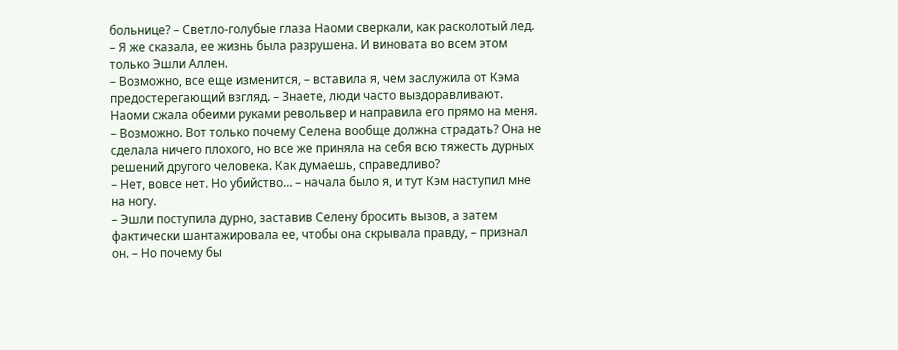больнице? – Светло-голубые глаза Наоми сверкали, как расколотый лед. – Я же сказала, ее жизнь была разрушена. И виновата во всем этом только Эшли Аллен.
– Возможно, все еще изменится, – вставила я, чем заслужила от Кэма предостерегающий взгляд. – Знаете, люди часто выздоравливают.
Наоми сжала обеими руками револьвер и направила его прямо на меня.
– Возможно. Вот только почему Селена вообще должна страдать? Она не сделала ничего плохого, но все же приняла на себя всю тяжесть дурных решений другого человека. Как думаешь, справедливо?
– Нет, вовсе нет. Но убийство… – начала было я, и тут Кэм наступил мне на ногу.
– Эшли поступила дурно, заставив Селену бросить вызов, а затем фактически шантажировала ее, чтобы она скрывала правду, – признал он. – Но почему бы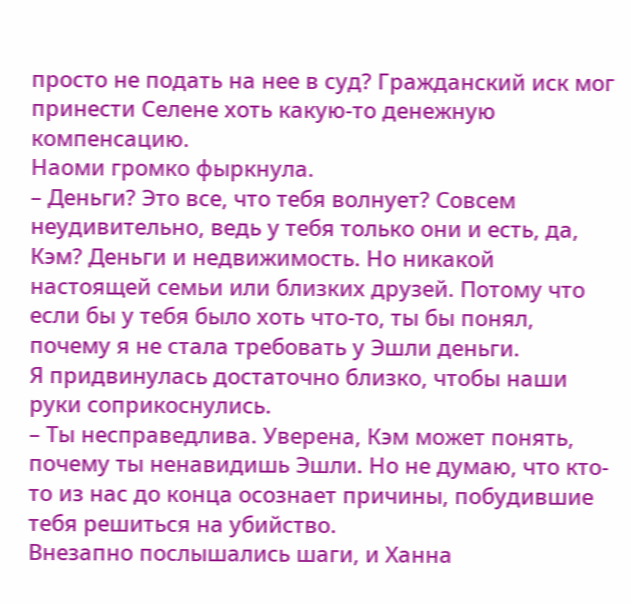просто не подать на нее в суд? Гражданский иск мог принести Селене хоть какую-то денежную компенсацию.
Наоми громко фыркнула.
– Деньги? Это все, что тебя волнует? Совсем неудивительно, ведь у тебя только они и есть, да, Кэм? Деньги и недвижимость. Но никакой настоящей семьи или близких друзей. Потому что если бы у тебя было хоть что-то, ты бы понял, почему я не стала требовать у Эшли деньги.
Я придвинулась достаточно близко, чтобы наши руки соприкоснулись.
– Ты несправедлива. Уверена, Кэм может понять, почему ты ненавидишь Эшли. Но не думаю, что кто-то из нас до конца осознает причины, побудившие тебя решиться на убийство.
Внезапно послышались шаги, и Ханна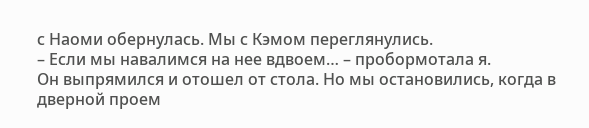с Наоми обернулась. Мы с Кэмом переглянулись.
– Если мы навалимся на нее вдвоем… – пробормотала я.
Он выпрямился и отошел от стола. Но мы остановились, когда в дверной проем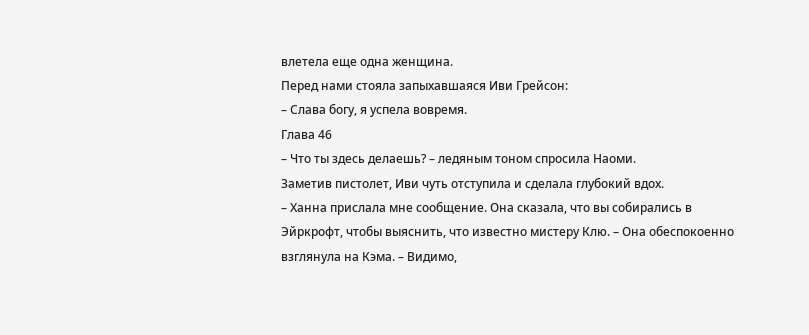влетела еще одна женщина.
Перед нами стояла запыхавшаяся Иви Грейсон:
– Слава богу, я успела вовремя.
Глава 46
– Что ты здесь делаешь? – ледяным тоном спросила Наоми.
Заметив пистолет, Иви чуть отступила и сделала глубокий вдох.
– Ханна прислала мне сообщение. Она сказала, что вы собирались в Эйркрофт, чтобы выяснить, что известно мистеру Клю. – Она обеспокоенно взглянула на Кэма. – Видимо,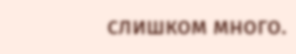слишком много.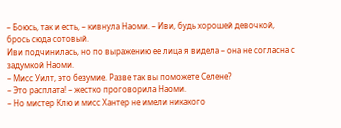– Боюсь, так и есть, – кивнула Наоми. – Иви, будь хорошей девочкой, брось сюда сотовый.
Иви подчинилась, но по выражению ее лица я видела – она не согласна с задумкой Наоми.
– Мисс Уилт, это безумие. Разве так вы поможете Селене?
– Это расплата! – жестко проговорила Наоми.
– Но мистер Клю и мисс Хантер не имели никакого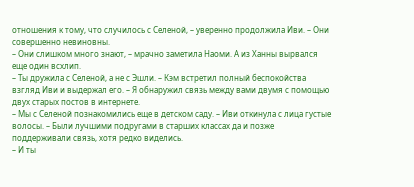отношения к тому, что случилось с Селеной, – уверенно продолжила Иви. – Они совершенно невиновны.
– Они слишком много знают, – мрачно заметила Наоми. А из Ханны вырвался еще один всхлип.
– Ты дружила с Селеной, а не с Эшли. – Кэм встретил полный беспокойства взгляд Иви и выдержал его. – Я обнаружил связь между вами двумя с помощью двух старых постов в интернете.
– Мы с Селеной познакомились еще в детском саду. – Иви откинула с лица густые волосы. – Были лучшими подругами в старших классах да и позже поддерживали связь, хотя редко виделись.
– И ты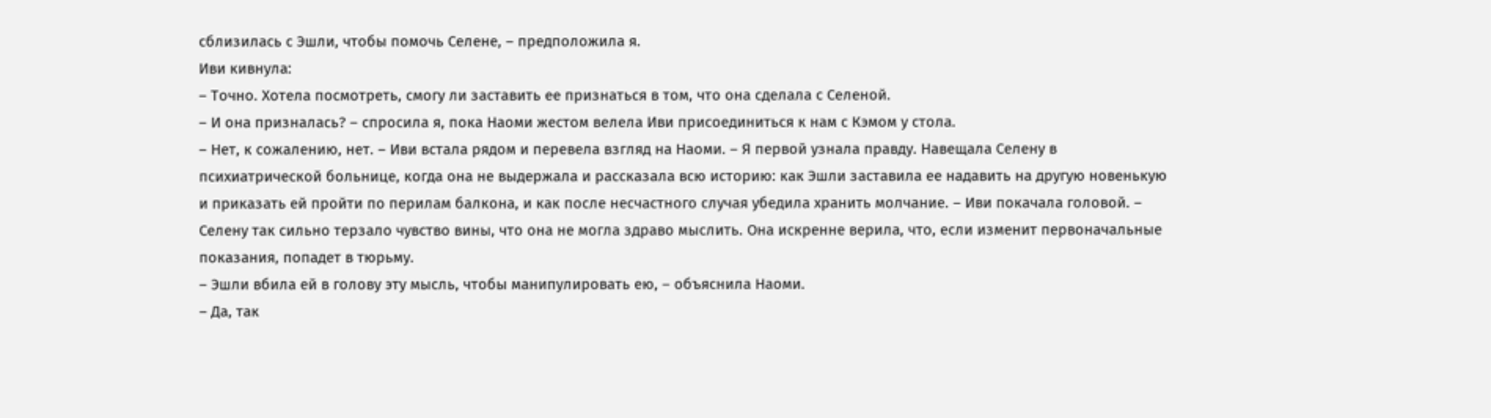сблизилась с Эшли, чтобы помочь Селене, – предположила я.
Иви кивнула:
– Точно. Хотела посмотреть, смогу ли заставить ее признаться в том, что она сделала с Селеной.
– И она призналась? – спросила я, пока Наоми жестом велела Иви присоединиться к нам с Кэмом у стола.
– Нет, к сожалению, нет. – Иви встала рядом и перевела взгляд на Наоми. – Я первой узнала правду. Навещала Селену в психиатрической больнице, когда она не выдержала и рассказала всю историю: как Эшли заставила ее надавить на другую новенькую и приказать ей пройти по перилам балкона, и как после несчастного случая убедила хранить молчание. – Иви покачала головой. – Селену так сильно терзало чувство вины, что она не могла здраво мыслить. Она искренне верила, что, если изменит первоначальные показания, попадет в тюрьму.
– Эшли вбила ей в голову эту мысль, чтобы манипулировать ею, – объяснила Наоми.
– Да, так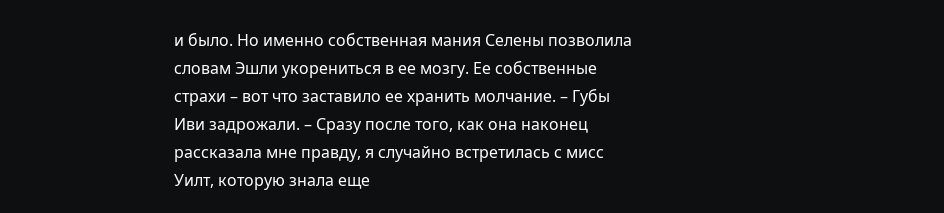и было. Но именно собственная мания Селены позволила словам Эшли укорениться в ее мозгу. Ее собственные страхи – вот что заставило ее хранить молчание. – Губы Иви задрожали. – Сразу после того, как она наконец рассказала мне правду, я случайно встретилась с мисс Уилт, которую знала еще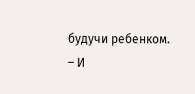будучи ребенком.
– И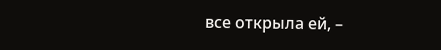все открыла ей, –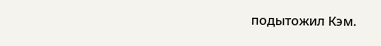подытожил Кэм.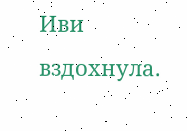Иви вздохнула.